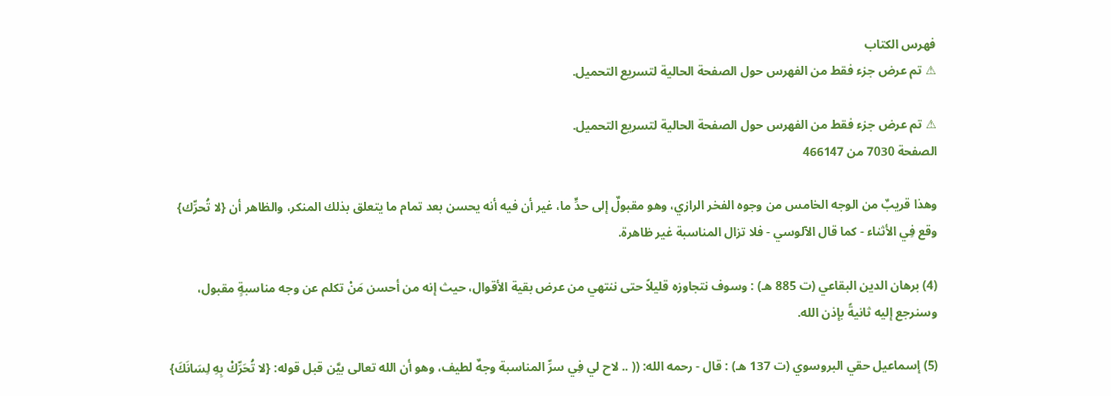فهرس الكتاب
⚠ تم عرض جزء فقط من الفهرس حول الصفحة الحالية لتسريع التحميل.

⚠ تم عرض جزء فقط من الفهرس حول الصفحة الحالية لتسريع التحميل.
الصفحة 7030 من 466147

وهذا قريبٌ من الوجه الخامس من وجوه الفخر الرازي، وهو مقبولٌ إلى حدٍّ ما، غير أن فيه أنه يحسن بعد تمام ما يتعلق بذلك المنكر، والظاهر أن {لا تُحرِّك} وقع فِي الأثناء - كما قال الآلوسي - فلا تزال المناسبة غير ظاهرة.

(4) برهان الدين البقاعي (ت 885 هـ) : وسوف نتجاوزه قليلاً حتى ننتهي من عرض بقية الأقوال، حيث إنه من أحسن مَنْ تكلم عن وجه مناسبةٍ مقبول، وسنرجع إليه ثانيةً بإذن الله.

(5) إسماعيل حقي البروسوي (ت 137 هـ) : قال - رحمه الله: (( .. لاح لي فِي سرِّ المناسبة وجهٌ لطيف، وهو أن الله تعالى بيَّن قبل قوله: {لا تُحَرِّكْ بِهِ لِسَانَكَ}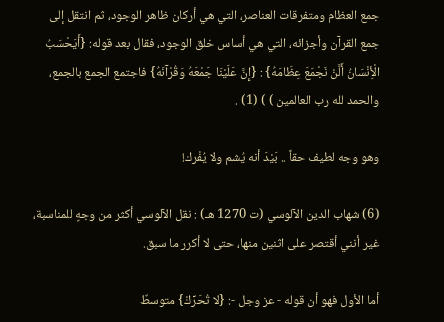جمع العظام ومتفرقات العناصر، التي هي أركان ظاهر الوجود، ثم انتقل إلى جمع القرآن وأجزائه، التي هي أساس خلق الوجود، فقال بعد قوله: {أَيَحْسَبُ الْأِنْسَانُ أَلَّنْ نَجْمَعَ عِظَامَهُ} : {إِنَّ عَلَيْنَا جَمْعَهُ وَقُرْآنَهُ} فاجتمع الجمع بالجمع، والحمد لله رب العالمين ) ) (1) .

وهو وجه لطيف حقاً .. بَيْدَ أنه يُشم ولا يُفْرك!

(6) شهاب الدين الآلوسي (ت 1270 هـ) : نقل الآلوسي أكثر من وجهٍ للمناسبة، غير أنني أقتصر على اثنين منها، حتى لا أكرر ما سبق.

أما الأول فهو أن قوله - عز وجل -: {لا تُحَرِّكْ} متوسطٌ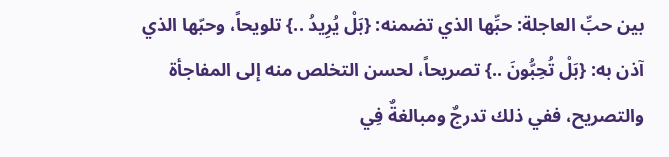بين حبِّ العاجلة: حبِّها الذي تضمنه: {بَلْ يُرِيدُ ..} تلويحاً، وحبّها الذي آذن به: {بَلْ تُحِبُّونَ ..} تصريحاً، لحسن التخلص منه إلى المفاجأة والتصريح، ففي ذلك تدرجٌ ومبالغةٌ فِي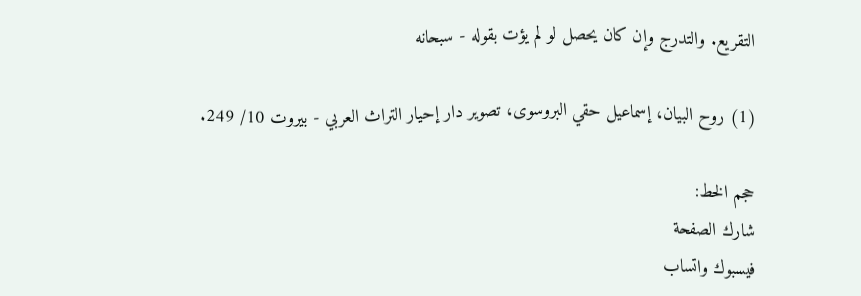التقريع. والتدرج وإن كان يحصل لو لم يؤت بقوله - سبحانه

(1) روح البيان، إسماعيل حقي البروسوى، تصوير دار إحيار التراث العربي - بيروت 10/ 249.

حجم الخط:
شارك الصفحة
فيسبوك واتساب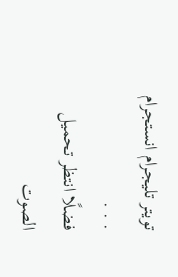تويتر تليجرام انستجرام
. . .
فضلًا انتظر تحميل الصوت